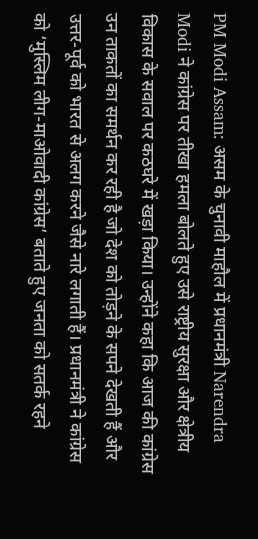PM Modi Assam: असम के चुनावी माहौल में प्रधानमंत्री Narendra Modi ने कांग्रेस पर तीखा हमला बोलते हुए उसे राष्ट्रीय सुरक्षा और क्षेत्रीय विकास के सवाल पर कठघरे में खड़ा किया। उन्होंने कहा कि आज की कांग्रेस उन ताकतों का समर्थन कर रही है जो देश को तोड़ने के सपने देखती हैं और उत्तर-पूर्व को भारत से अलग करने जैसे नारे लगाती हैं। प्रधानमंत्री ने कांग्रेस को ‘मुस्लिम लीग-माओवादी कांग्रेस’ बताते हुए जनता को सतर्क रहने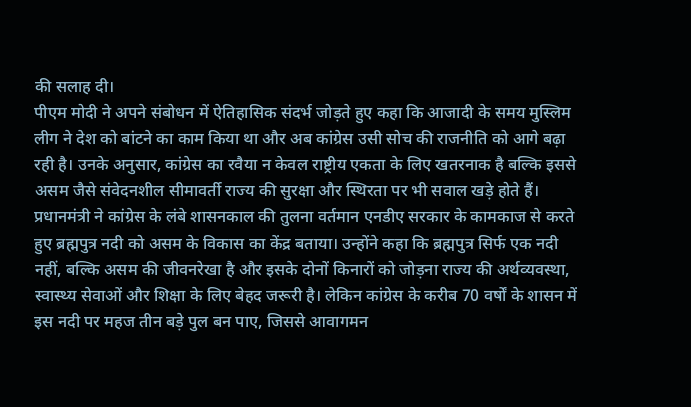की सलाह दी।
पीएम मोदी ने अपने संबोधन में ऐतिहासिक संदर्भ जोड़ते हुए कहा कि आजादी के समय मुस्लिम लीग ने देश को बांटने का काम किया था और अब कांग्रेस उसी सोच की राजनीति को आगे बढ़ा रही है। उनके अनुसार, कांग्रेस का रवैया न केवल राष्ट्रीय एकता के लिए खतरनाक है बल्कि इससे असम जैसे संवेदनशील सीमावर्ती राज्य की सुरक्षा और स्थिरता पर भी सवाल खड़े होते हैं।
प्रधानमंत्री ने कांग्रेस के लंबे शासनकाल की तुलना वर्तमान एनडीए सरकार के कामकाज से करते हुए ब्रह्मपुत्र नदी को असम के विकास का केंद्र बताया। उन्होंने कहा कि ब्रह्मपुत्र सिर्फ एक नदी नहीं, बल्कि असम की जीवनरेखा है और इसके दोनों किनारों को जोड़ना राज्य की अर्थव्यवस्था, स्वास्थ्य सेवाओं और शिक्षा के लिए बेहद जरूरी है। लेकिन कांग्रेस के करीब 70 वर्षों के शासन में इस नदी पर महज तीन बड़े पुल बन पाए, जिससे आवागमन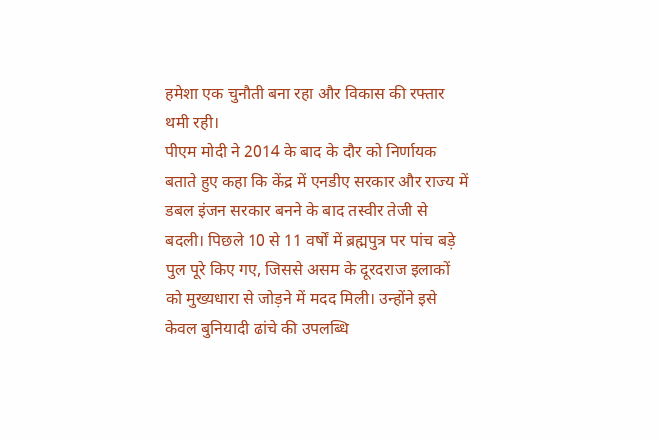हमेशा एक चुनौती बना रहा और विकास की रफ्तार थमी रही।
पीएम मोदी ने 2014 के बाद के दौर को निर्णायक बताते हुए कहा कि केंद्र में एनडीए सरकार और राज्य में डबल इंजन सरकार बनने के बाद तस्वीर तेजी से बदली। पिछले 10 से 11 वर्षों में ब्रह्मपुत्र पर पांच बड़े पुल पूरे किए गए, जिससे असम के दूरदराज इलाकों को मुख्यधारा से जोड़ने में मदद मिली। उन्होंने इसे केवल बुनियादी ढांचे की उपलब्धि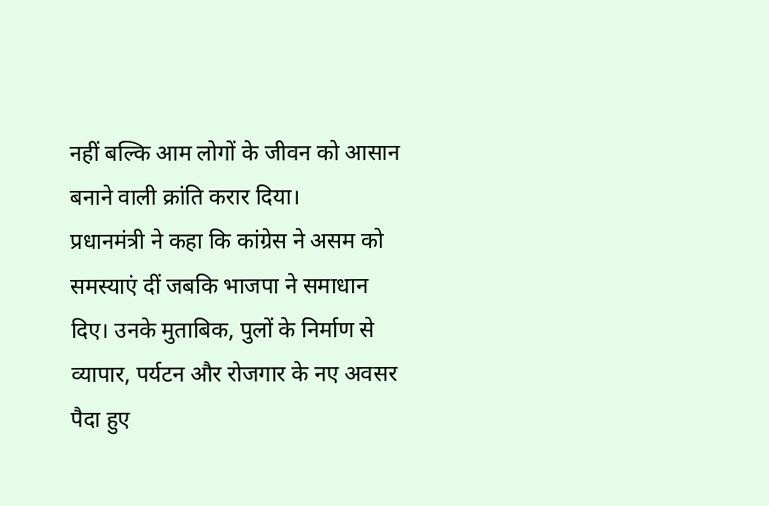नहीं बल्कि आम लोगों के जीवन को आसान बनाने वाली क्रांति करार दिया।
प्रधानमंत्री ने कहा कि कांग्रेस ने असम को समस्याएं दीं जबकि भाजपा ने समाधान दिए। उनके मुताबिक, पुलों के निर्माण से व्यापार, पर्यटन और रोजगार के नए अवसर पैदा हुए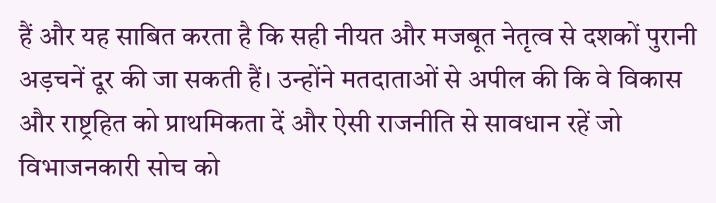हैं और यह साबित करता है कि सही नीयत और मजबूत नेतृत्व से दशकों पुरानी अड़चनें दूर की जा सकती हैं। उन्होंने मतदाताओं से अपील की कि वे विकास और राष्ट्रहित को प्राथमिकता दें और ऐसी राजनीति से सावधान रहें जो विभाजनकारी सोच को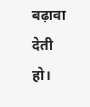बढ़ावा देती हो।